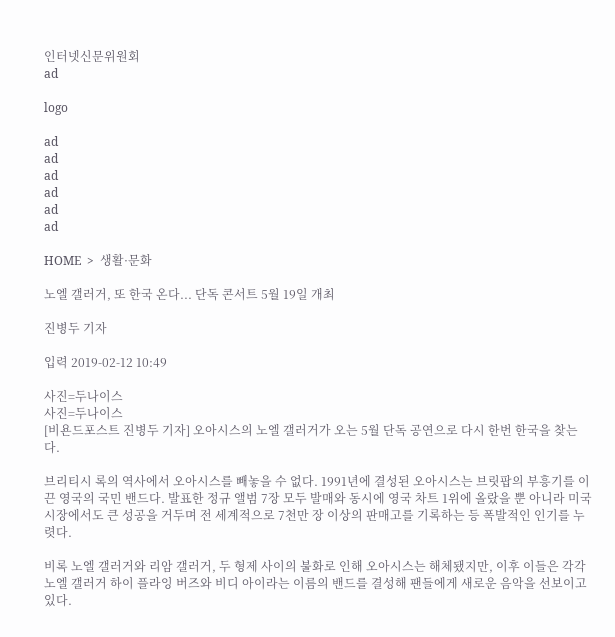인터넷신문위원회
ad

logo

ad
ad
ad
ad
ad
ad

HOME  >  생활·문화

노엘 갤러거, 또 한국 온다... 단독 콘서트 5월 19일 개최

진병두 기자

입력 2019-02-12 10:49

사진=두나이스
사진=두나이스
[비욘드포스트 진병두 기자] 오아시스의 노엘 갤러거가 오는 5월 단독 공연으로 다시 한번 한국을 찾는다.

브리티시 록의 역사에서 오아시스를 빼놓을 수 없다. 1991년에 결성된 오아시스는 브릿팝의 부흥기를 이끈 영국의 국민 밴드다. 발표한 정규 앨범 7장 모두 발매와 동시에 영국 차트 1위에 올랐을 뿐 아니라 미국 시장에서도 큰 성공을 거두며 전 세계적으로 7천만 장 이상의 판매고를 기록하는 등 폭발적인 인기를 누렷다.

비록 노엘 갤러거와 리암 갤러거, 두 형제 사이의 불화로 인해 오아시스는 해체됐지만, 이후 이들은 각각 노엘 갤러거 하이 플라잉 버즈와 비디 아이라는 이름의 밴드를 결성해 팬들에게 새로운 음악을 선보이고 있다.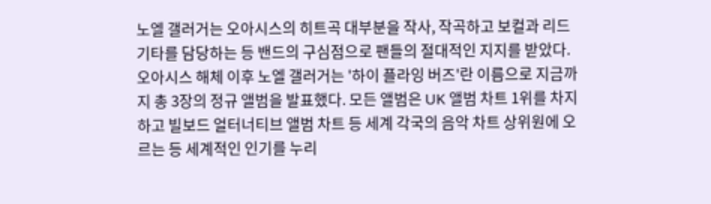노엘 갤러거는 오아시스의 히트곡 대부분을 작사, 작곡하고 보컬과 리드 기타를 담당하는 등 밴드의 구심점으로 팬들의 절대적인 지지를 받았다. 오아시스 해체 이후 노엘 갤러거는 '하이 플라잉 버즈'란 이름으로 지금까지 총 3장의 정규 앨범을 발표했다. 모든 앨범은 UK 앨범 차트 1위를 차지하고 빌보드 얼터너티브 앨범 차트 등 세계 각국의 음악 차트 상위원에 오르는 등 세계적인 인기를 누리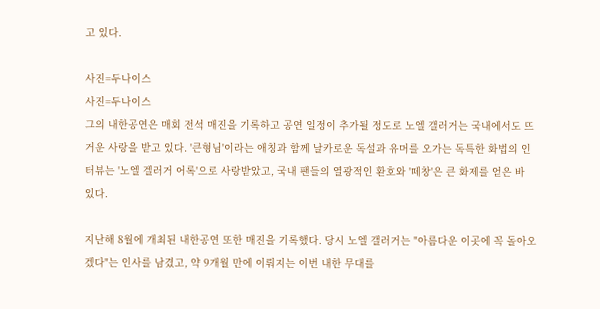고 있다.

사진=두나이스
사진=두나이스
그의 내한공연은 매회 전석 매진을 기록하고 공연 일정이 추가될 정도로 노엘 갤러거는 국내에서도 뜨거운 사랑을 받고 있다. '큰형님'이라는 애칭과 함께 날카로운 독설과 유머를 오가는 독특한 화법의 인터뷰는 '노엘 겔러거 어록'으로 사랑받았고, 국내 팬들의 열광적인 환호와 '떼창'은 큰 화제를 얻은 바 있다.

지난해 8월에 개최된 내한공연 또한 매진을 기록했다. 당시 노엘 갤러거는 "아름다운 이곳에 꼭 돌아오겠다"는 인사를 남겼고, 약 9개월 만에 이뤄지는 이번 내한 무대를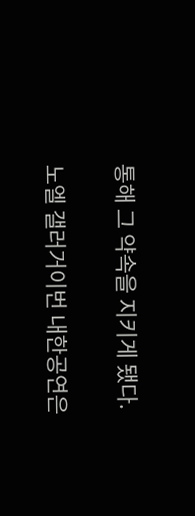통해 그 약속을 지키게 됐다.

노엘 갤러거이번 내한공연은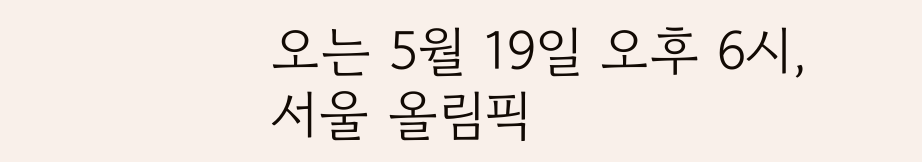오는 5월 19일 오후 6시, 서울 올림픽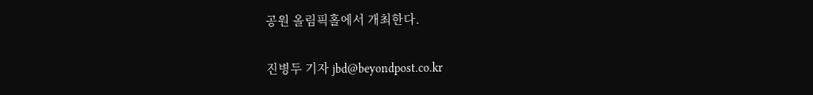공원 올림픽홀에서 개최한다.

진병두 기자 jbd@beyondpost.co.kr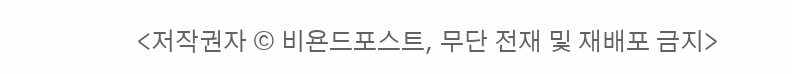<저작권자 © 비욘드포스트, 무단 전재 및 재배포 금지>